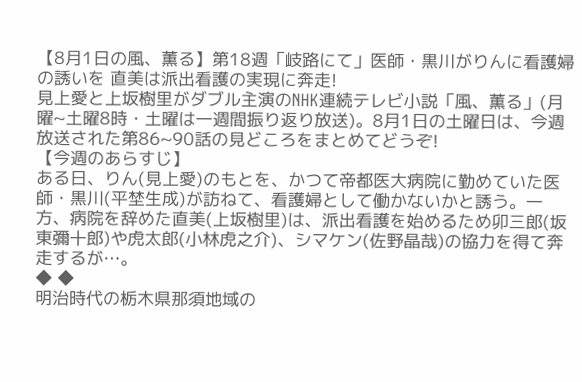【8月1日の風、薫る】第18週「岐路にて」医師・黒川がりんに看護婦の誘いを 直美は派出看護の実現に奔走!
見上愛と上坂樹里がダブル主演のNHK連続テレビ小説「風、薫る」(月曜~土曜8時・土曜は一週間振り返り放送)。8月1日の土曜日は、今週放送された第86~90話の見どころをまとめてどうぞ!
【今週のあらすじ】
ある日、りん(見上愛)のもとを、かつて帝都医大病院に勤めていた医師・黒川(平埜生成)が訪ねて、看護婦として働かないかと誘う。一方、病院を辞めた直美(上坂樹里)は、派出看護を始めるため卯三郎(坂東彌十郎)や虎太郎(小林虎之介)、シマケン(佐野晶哉)の協力を得て奔走するが…。
◆ ◆
明治時代の栃木県那須地域の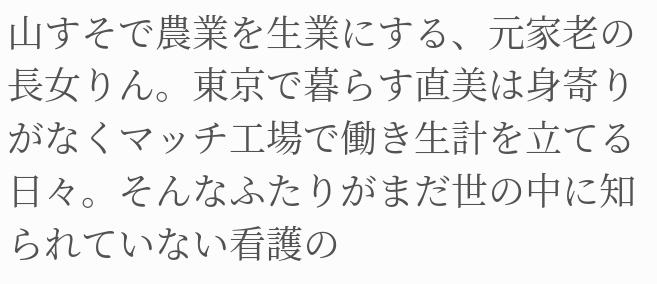山すそで農業を生業にする、元家老の長女りん。東京で暮らす直美は身寄りがなくマッチ工場で働き生計を立てる日々。そんなふたりがまだ世の中に知られていない看護の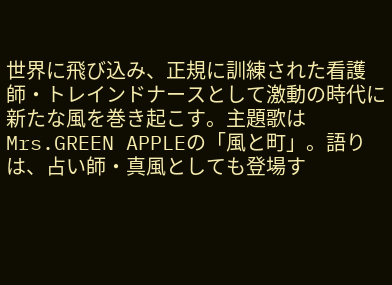世界に飛び込み、正規に訓練された看護師・トレインドナースとして激動の時代に新たな風を巻き起こす。主題歌はMrs.GREEN APPLEの「風と町」。語りは、占い師・真風としても登場す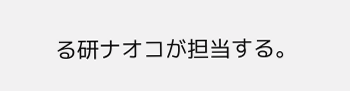る研ナオコが担当する。